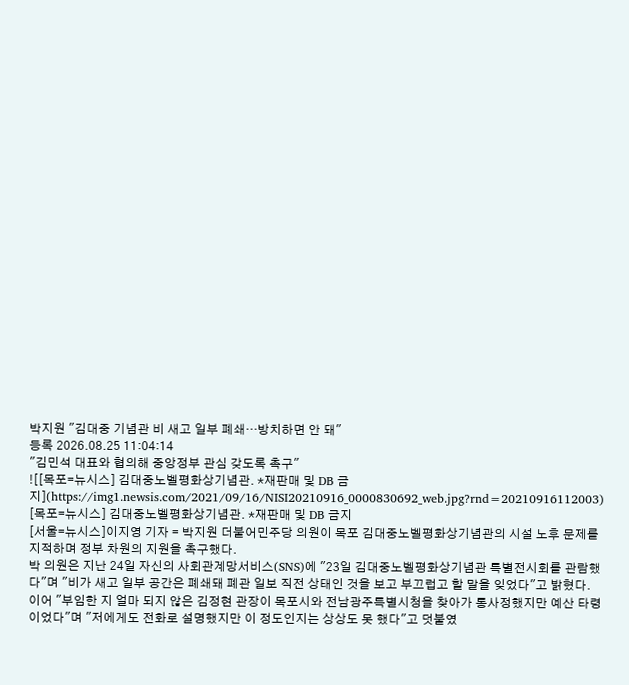박지원 "김대중 기념관 비 새고 일부 폐쇄…방치하면 안 돼"
등록 2026.08.25 11:04:14
"김민석 대표와 협의해 중앙정부 관심 갖도록 촉구"
![[목포=뉴시스] 김대중노벨평화상기념관. *재판매 및 DB 금지](https://img1.newsis.com/2021/09/16/NISI20210916_0000830692_web.jpg?rnd=20210916112003)
[목포=뉴시스] 김대중노벨평화상기념관. *재판매 및 DB 금지
[서울=뉴시스]이지영 기자 = 박지원 더불어민주당 의원이 목포 김대중노벨평화상기념관의 시설 노후 문제를 지적하며 정부 차원의 지원을 촉구했다.
박 의원은 지난 24일 자신의 사회관계망서비스(SNS)에 "23일 김대중노벨평화상기념관 특별전시회를 관람했다"며 "비가 새고 일부 공간은 폐쇄돼 폐관 일보 직전 상태인 것을 보고 부끄럽고 할 말을 잊었다"고 밝혔다.
이어 "부임한 지 얼마 되지 않은 김정현 관장이 목포시와 전남광주특별시청을 찾아가 통사정했지만 예산 타령이었다"며 "저에게도 전화로 설명했지만 이 정도인지는 상상도 못 했다"고 덧붙였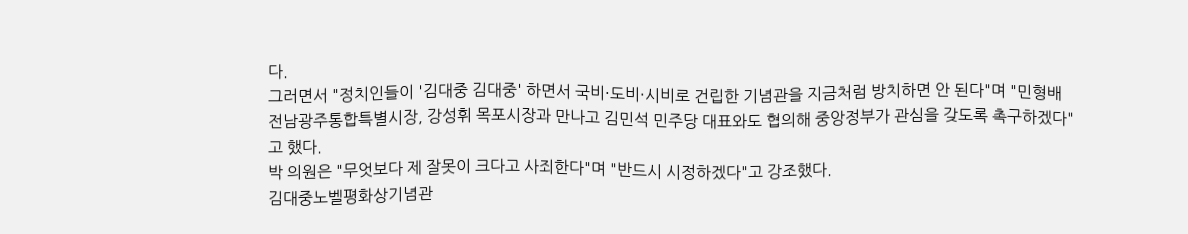다.
그러면서 "정치인들이 '김대중 김대중' 하면서 국비·도비·시비로 건립한 기념관을 지금처럼 방치하면 안 된다"며 "민형배 전남광주통합특별시장, 강성휘 목포시장과 만나고 김민석 민주당 대표와도 협의해 중앙정부가 관심을 갖도록 촉구하겠다"고 했다.
박 의원은 "무엇보다 제 잘못이 크다고 사죄한다"며 "반드시 시정하겠다"고 강조했다.
김대중노벨평화상기념관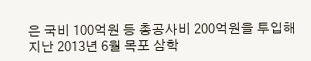은 국비 100억원 등 총공사비 200억원을 투입해 지난 2013년 6월 목포 삼학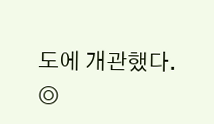도에 개관했다.
◎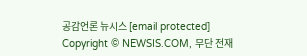공감언론 뉴시스 [email protected]
Copyright © NEWSIS.COM, 무단 전재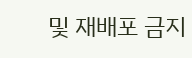및 재배포 금지